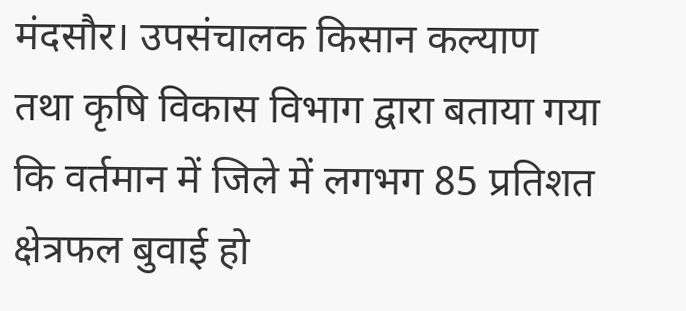मंदसौर। उपसंचालक किसान कल्याण तथा कृषि विकास विभाग द्वारा बताया गया कि वर्तमान में जिले में लगभग 85 प्रतिशत क्षेत्रफल बुवाई हो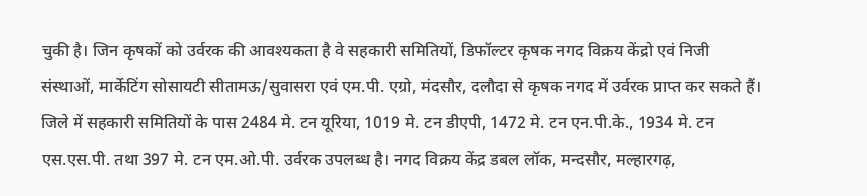चुकी है। जिन कृषकों को उर्वरक की आवश्यकता है वे सहकारी समितियों, डिफॉल्टर कृषक नगद विक्रय केंद्रो एवं निजी संस्थाओं, मार्केटिंग सोसायटी सीतामऊ/सुवासरा एवं एम.पी. एग्रो, मंदसौर, दलौदा से कृषक नगद में उर्वरक प्राप्त कर सकते हैं। जिले में सहकारी समितियों के पास 2484 मे. टन यूरिया, 1019 मे. टन डीएपी, 1472 मे. टन एन.पी.के., 1934 मे. टन एस.एस.पी. तथा 397 मे. टन एम.ओ.पी. उर्वरक उपलब्ध है। नगद विक्रय केंद्र डबल लॉक, मन्दसौर, मल्हारगढ़,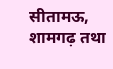सीतामऊ, शामगढ़ तथा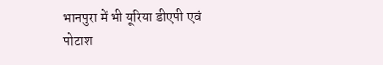भानपुरा में भी यूरिया डीएपी एवं पोटाश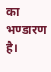का भण्डारण है।